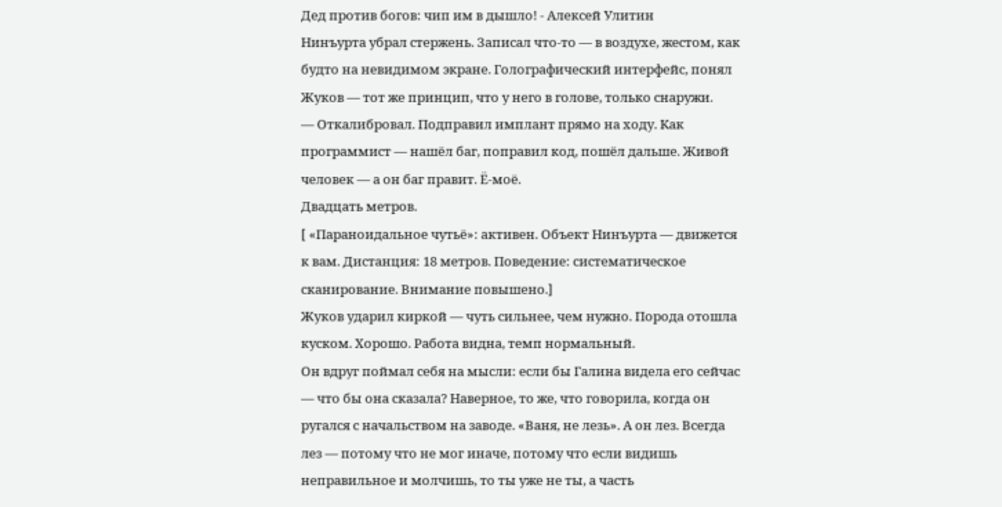Дед против богов: чип им в дышло! - Алексей Улитин
Нинъурта убрал стержень. Записал что-то — в воздухе, жестом, как будто на невидимом экране. Голографический интерфейс, понял Жуков — тот же принцип, что у него в голове, только снаружи.
— Откалибровал. Подправил имплант прямо на ходу. Как программист — нашёл баг, поправил код, пошёл дальше. Живой человек — а он баг правит. Ё-моё.
Двадцать метров.
[ «Параноидальное чутьё»: активен. Объект Нинъурта — движется к вам. Дистанция: 18 метров. Поведение: систематическое сканирование. Внимание повышено.]
Жуков ударил киркой — чуть сильнее, чем нужно. Порода отошла куском. Хорошо. Работа видна, темп нормальный.
Он вдруг поймал себя на мысли: если бы Галина видела его сейчас — что бы она сказала? Наверное, то же, что говорила, когда он ругался с начальством на заводе. «Ваня, не лезь». А он лез. Всегда лез — потому что не мог иначе, потому что если видишь неправильное и молчишь, то ты уже не ты, а часть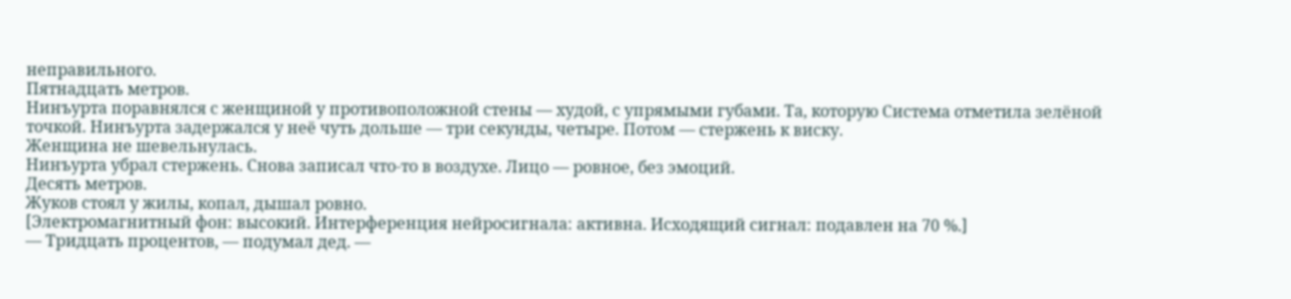неправильного.
Пятнадцать метров.
Нинъурта поравнялся с женщиной у противоположной стены — худой, с упрямыми губами. Та, которую Система отметила зелёной точкой. Нинъурта задержался у неё чуть дольше — три секунды, четыре. Потом — стержень к виску.
Женщина не шевельнулась.
Нинъурта убрал стержень. Снова записал что-то в воздухе. Лицо — ровное, без эмоций.
Десять метров.
Жуков стоял у жилы, копал, дышал ровно.
[Электромагнитный фон: высокий. Интерференция нейросигнала: активна. Исходящий сигнал: подавлен на 70 %.]
— Тридцать процентов, — подумал дед. —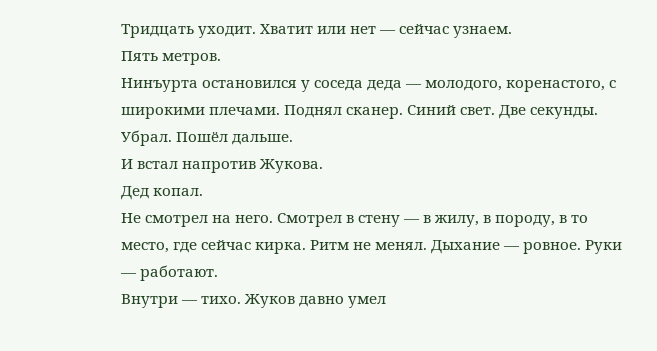Тридцать уходит. Хватит или нет — сейчас узнаем.
Пять метров.
Нинъурта остановился у соседа деда — молодого, коренастого, с широкими плечами. Поднял сканер. Синий свет. Две секунды. Убрал. Пошёл дальше.
И встал напротив Жукова.
Дед копал.
Не смотрел на него. Смотрел в стену — в жилу, в породу, в то место, где сейчас кирка. Ритм не менял. Дыхание — ровное. Руки — работают.
Внутри — тихо. Жуков давно умел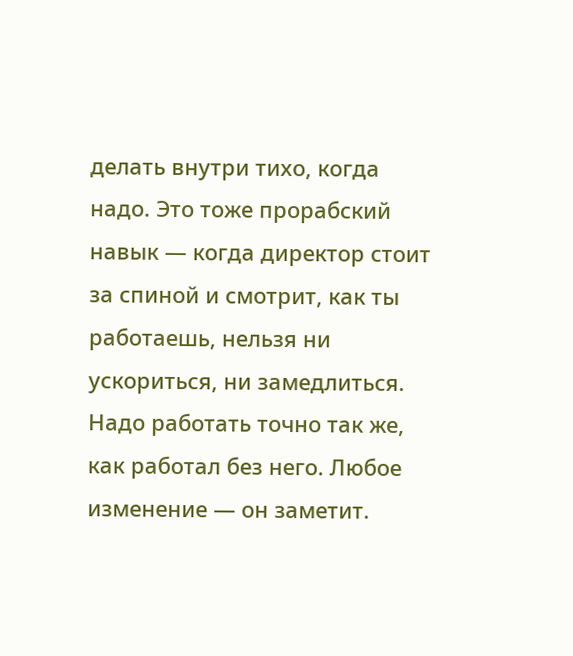делать внутри тихо, когда надо. Это тоже прорабский навык — когда директор стоит за спиной и смотрит, как ты работаешь, нельзя ни ускориться, ни замедлиться. Надо работать точно так же, как работал без него. Любое изменение — он заметит.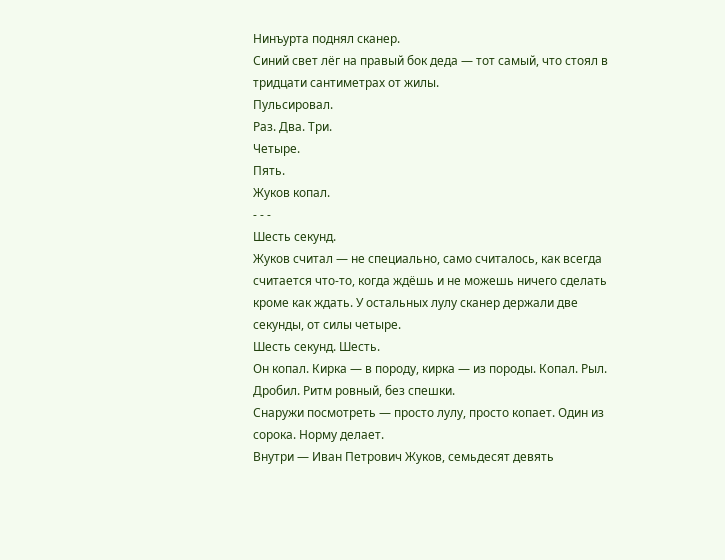Нинъурта поднял сканер.
Синий свет лёг на правый бок деда — тот самый, что стоял в тридцати сантиметрах от жилы.
Пульсировал.
Раз. Два. Три.
Четыре.
Пять.
Жуков копал.
- - -
Шесть секунд.
Жуков считал — не специально, само считалось, как всегда считается что-то, когда ждёшь и не можешь ничего сделать кроме как ждать. У остальных лулу сканер держали две секунды, от силы четыре.
Шесть секунд. Шесть.
Он копал. Кирка — в породу, кирка — из породы. Копал. Рыл. Дробил. Ритм ровный, без спешки.
Снаружи посмотреть — просто лулу, просто копает. Один из сорока. Норму делает.
Внутри — Иван Петрович Жуков, семьдесят девять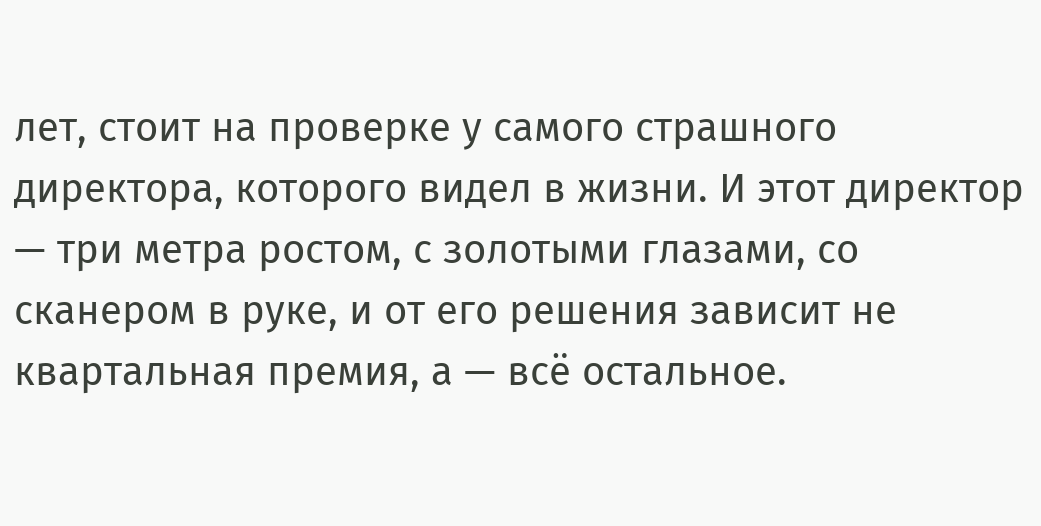лет, стоит на проверке у самого страшного директора, которого видел в жизни. И этот директор — три метра ростом, с золотыми глазами, со сканером в руке, и от его решения зависит не квартальная премия, а — всё остальное.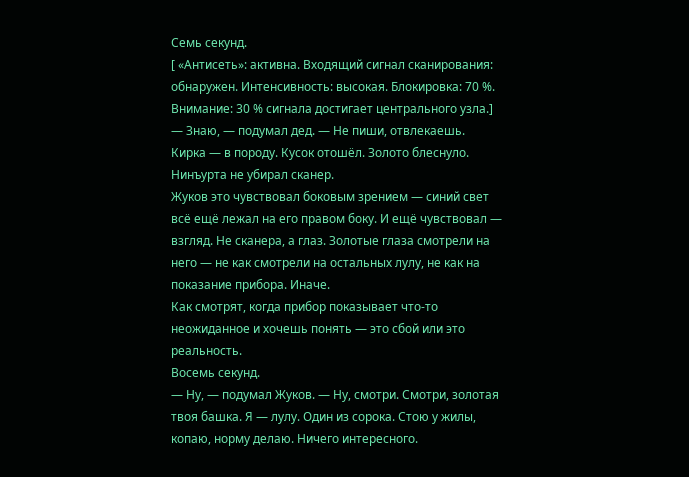Семь секунд.
[ «Антисеть»: активна. Входящий сигнал сканирования: обнаружен. Интенсивность: высокая. Блокировка: 70 %. Внимание: 30 % сигнала достигает центрального узла.]
— Знаю, — подумал дед. — Не пиши, отвлекаешь.
Кирка — в породу. Кусок отошёл. Золото блеснуло.
Нинъурта не убирал сканер.
Жуков это чувствовал боковым зрением — синий свет всё ещё лежал на его правом боку. И ещё чувствовал — взгляд. Не сканера, а глаз. Золотые глаза смотрели на него — не как смотрели на остальных лулу, не как на показание прибора. Иначе.
Как смотрят, когда прибор показывает что-то неожиданное и хочешь понять — это сбой или это реальность.
Восемь секунд.
— Ну, — подумал Жуков. — Ну, смотри. Смотри, золотая твоя башка. Я — лулу. Один из сорока. Стою у жилы, копаю, норму делаю. Ничего интересного.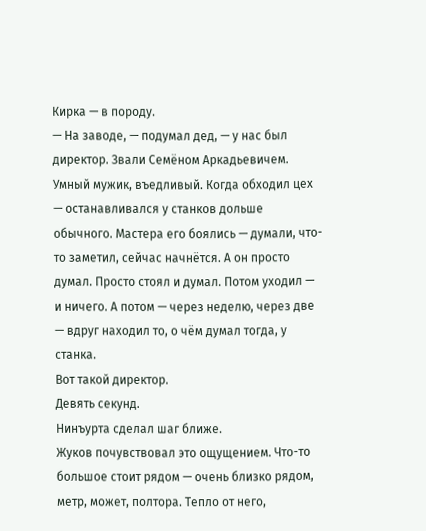Кирка — в породу.
— На заводе, — подумал дед, — у нас был директор. Звали Семёном Аркадьевичем. Умный мужик, въедливый. Когда обходил цех — останавливался у станков дольше обычного. Мастера его боялись — думали, что-то заметил, сейчас начнётся. А он просто думал. Просто стоял и думал. Потом уходил — и ничего. А потом — через неделю, через две — вдруг находил то, о чём думал тогда, у станка.
Вот такой директор.
Девять секунд.
Нинъурта сделал шаг ближе.
Жуков почувствовал это ощущением. Что-то большое стоит рядом — очень близко рядом, метр, может, полтора. Тепло от него,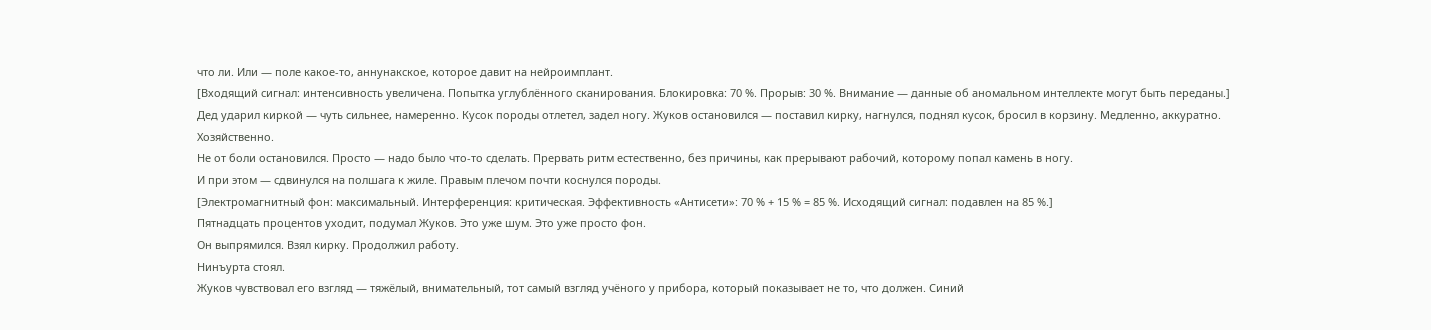что ли. Или — поле какое-то, аннунакское, которое давит на нейроимплант.
[Входящий сигнал: интенсивность увеличена. Попытка углублённого сканирования. Блокировка: 70 %. Прорыв: 30 %. Внимание — данные об аномальном интеллекте могут быть переданы.]
Дед ударил киркой — чуть сильнее, намеренно. Кусок породы отлетел, задел ногу. Жуков остановился — поставил кирку, нагнулся, поднял кусок, бросил в корзину. Медленно, аккуратно. Хозяйственно.
Не от боли остановился. Просто — надо было что-то сделать. Прервать ритм естественно, без причины, как прерывают рабочий, которому попал камень в ногу.
И при этом — сдвинулся на полшага к жиле. Правым плечом почти коснулся породы.
[Электромагнитный фон: максимальный. Интерференция: критическая. Эффективность «Антисети»: 70 % + 15 % = 85 %. Исходящий сигнал: подавлен на 85 %.]
Пятнадцать процентов уходит, подумал Жуков. Это уже шум. Это уже просто фон.
Он выпрямился. Взял кирку. Продолжил работу.
Нинъурта стоял.
Жуков чувствовал его взгляд — тяжёлый, внимательный, тот самый взгляд учёного у прибора, который показывает не то, что должен. Синий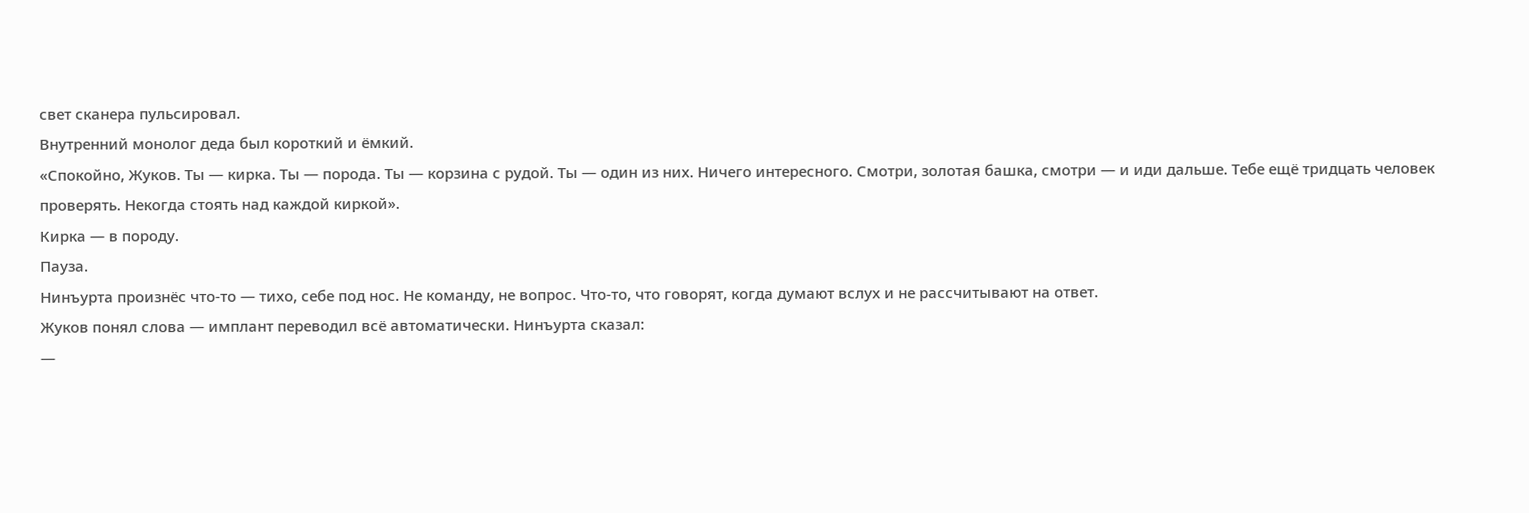свет сканера пульсировал.
Внутренний монолог деда был короткий и ёмкий.
«Спокойно, Жуков. Ты — кирка. Ты — порода. Ты — корзина с рудой. Ты — один из них. Ничего интересного. Смотри, золотая башка, смотри — и иди дальше. Тебе ещё тридцать человек проверять. Некогда стоять над каждой киркой».
Кирка — в породу.
Пауза.
Нинъурта произнёс что-то — тихо, себе под нос. Не команду, не вопрос. Что-то, что говорят, когда думают вслух и не рассчитывают на ответ.
Жуков понял слова — имплант переводил всё автоматически. Нинъурта сказал:
—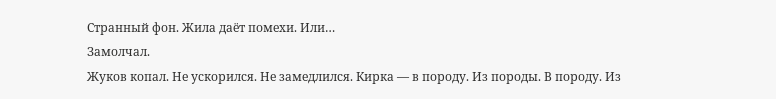Странный фон. Жила даёт помехи. Или…
Замолчал.
Жуков копал. Не ускорился. Не замедлился. Кирка — в породу. Из породы. В породу. Из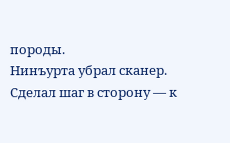породы.
Нинъурта убрал сканер.
Сделал шаг в сторону — к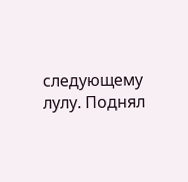следующему лулу. Поднял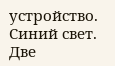устройство. Синий свет. Две